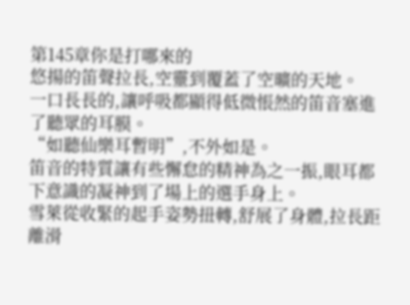第145章你是打哪來的
悠揚的笛聲拉長,空靈到覆蓋了空曠的天地。
一口長長的,讓呼吸都顯得低微悵然的笛音塞進了聽眾的耳膜。
“如聽仙樂耳暫明”,不外如是。
笛音的特質讓有些懈怠的精神為之一振,眼耳都下意識的凝神到了場上的選手身上。
雪萊從收緊的起手姿勢扭轉,舒展了身體,拉長距離滑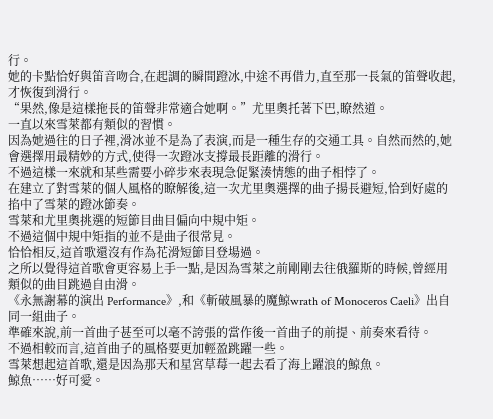行。
她的卡點恰好與笛音吻合,在起調的瞬間蹬冰,中途不再借力,直至那一長氣的笛聲收起,才恢復到滑行。
“果然,像是這樣拖長的笛聲非常適合她啊。”尤里奧托著下巴,瞭然道。
一直以來雪萊都有類似的習慣。
因為她過往的日子裡,滑冰並不是為了表演,而是一種生存的交通工具。自然而然的,她會選擇用最精妙的方式,使得一次蹬冰支撐最長距離的滑行。
不過這樣一來就和某些需要小碎步來表現急促緊湊情態的曲子相悖了。
在建立了對雪萊的個人風格的瞭解後,這一次尤里奧選擇的曲子揚長避短,恰到好處的掐中了雪萊的蹬冰節奏。
雪萊和尤里奧挑選的短節目曲目偏向中規中矩。
不過這個中規中矩指的並不是曲子很常見。
恰恰相反,這首歌還沒有作為花滑短節目登場過。
之所以覺得這首歌會更容易上手一點,是因為雪萊之前剛剛去往俄羅斯的時候,曾經用類似的曲目跳過自由滑。
《永無謝幕的演出 Performance》,和《斬破風暴的魔鯨wrath of Monoceros Caeli》出自同一組曲子。
準確來說,前一首曲子甚至可以毫不誇張的當作後一首曲子的前提、前奏來看待。
不過相較而言,這首曲子的風格要更加輕盈跳躍一些。
雪萊想起這首歌,還是因為那天和星宮草莓一起去看了海上躍浪的鯨魚。
鯨魚……好可愛。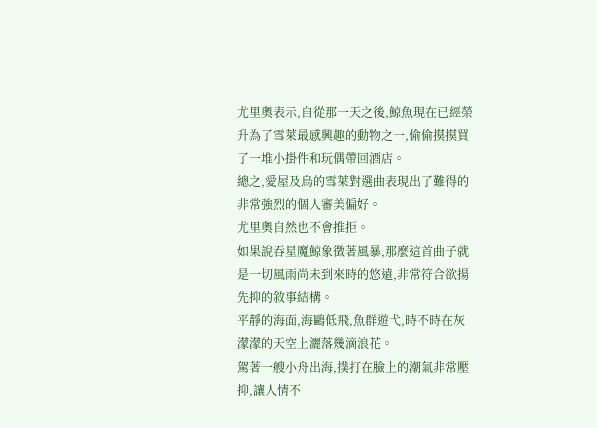尤里奧表示,自從那一天之後,鯨魚現在已經榮升為了雪萊最感興趣的動物之一,偷偷摸摸買了一堆小掛件和玩偶帶回酒店。
總之,愛屋及烏的雪萊對選曲表現出了難得的非常強烈的個人審美偏好。
尤里奧自然也不會推拒。
如果說吞星魔鯨象徵著風暴,那麼這首曲子就是一切風雨尚未到來時的悠遠,非常符合欲揚先抑的敘事結構。
平靜的海面,海鷗低飛,魚群遊弋,時不時在灰濛濛的天空上灑落幾滴浪花。
駕著一艘小舟出海,撲打在臉上的潮氣非常壓抑,讓人情不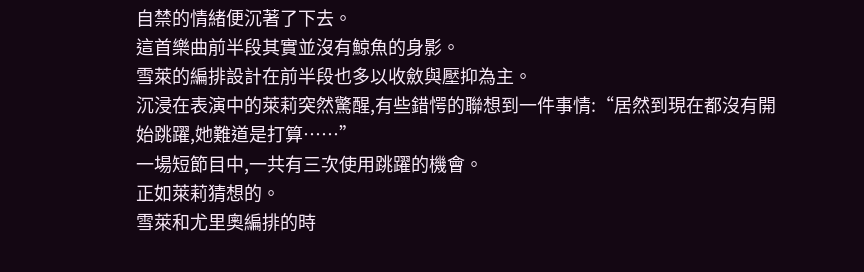自禁的情緒便沉著了下去。
這首樂曲前半段其實並沒有鯨魚的身影。
雪萊的編排設計在前半段也多以收斂與壓抑為主。
沉浸在表演中的萊莉突然驚醒,有些錯愕的聯想到一件事情:“居然到現在都沒有開始跳躍,她難道是打算……”
一場短節目中,一共有三次使用跳躍的機會。
正如萊莉猜想的。
雪萊和尤里奧編排的時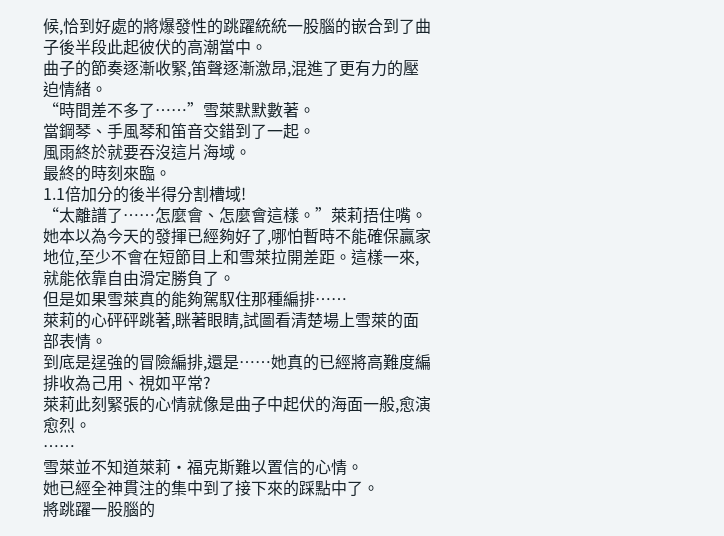候,恰到好處的將爆發性的跳躍統統一股腦的嵌合到了曲子後半段此起彼伏的高潮當中。
曲子的節奏逐漸收緊,笛聲逐漸激昂,混進了更有力的壓迫情緒。
“時間差不多了……”雪萊默默數著。
當鋼琴、手風琴和笛音交錯到了一起。
風雨終於就要吞沒這片海域。
最終的時刻來臨。
1.1倍加分的後半得分割槽域!
“太離譜了……怎麼會、怎麼會這樣。”萊莉捂住嘴。
她本以為今天的發揮已經夠好了,哪怕暫時不能確保贏家地位,至少不會在短節目上和雪萊拉開差距。這樣一來,就能依靠自由滑定勝負了。
但是如果雪萊真的能夠駕馭住那種編排……
萊莉的心砰砰跳著,眯著眼睛,試圖看清楚場上雪萊的面部表情。
到底是逞強的冒險編排,還是……她真的已經將高難度編排收為己用、視如平常?
萊莉此刻緊張的心情就像是曲子中起伏的海面一般,愈演愈烈。
……
雪萊並不知道萊莉·福克斯難以置信的心情。
她已經全神貫注的集中到了接下來的踩點中了。
將跳躍一股腦的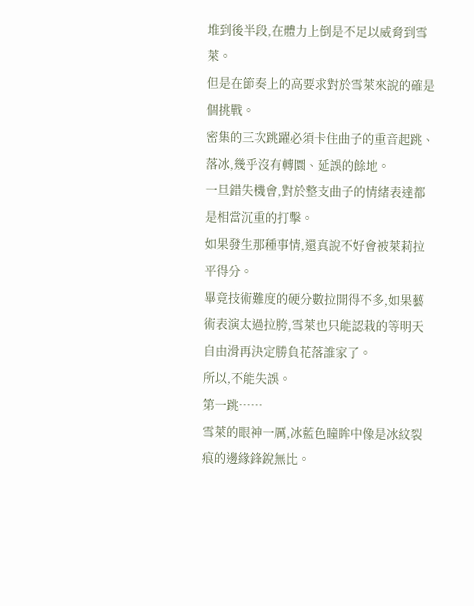堆到後半段,在體力上倒是不足以威脅到雪萊。
但是在節奏上的高要求對於雪萊來說的確是個挑戰。
密集的三次跳躍必須卡住曲子的重音起跳、落冰,幾乎沒有轉圜、延誤的餘地。
一旦錯失機會,對於整支曲子的情緒表達都是相當沉重的打擊。
如果發生那種事情,還真說不好會被萊莉拉平得分。
畢竟技術難度的硬分數拉開得不多,如果藝術表演太過拉胯,雪萊也只能認栽的等明天自由滑再決定勝負花落誰家了。
所以,不能失誤。
第一跳……
雪萊的眼神一厲,冰藍色瞳眸中像是冰紋裂痕的邊緣鋒銳無比。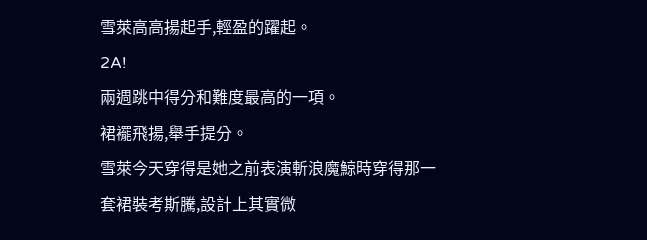雪萊高高揚起手,輕盈的躍起。
2A!
兩週跳中得分和難度最高的一項。
裙襬飛揚,舉手提分。
雪萊今天穿得是她之前表演斬浪魔鯨時穿得那一套裙裝考斯騰,設計上其實微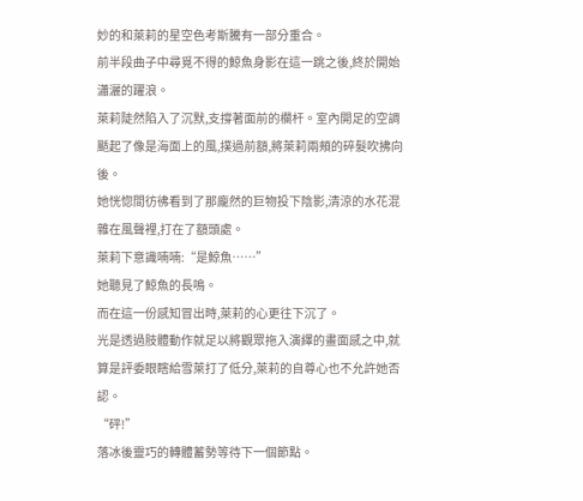妙的和萊莉的星空色考斯騰有一部分重合。
前半段曲子中尋覓不得的鯨魚身影在這一跳之後,終於開始瀟灑的躍浪。
萊莉陡然陷入了沉默,支撐著面前的欄杆。室內開足的空調颳起了像是海面上的風,撲過前額,將萊莉兩頰的碎髮吹拂向後。
她恍惚間彷彿看到了那龐然的巨物投下陰影,清涼的水花混雜在風聲裡,打在了額頭處。
萊莉下意識喃喃:“是鯨魚……”
她聽見了鯨魚的長鳴。
而在這一份感知冒出時,萊莉的心更往下沉了。
光是透過肢體動作就足以將觀眾拖入演繹的畫面感之中,就算是評委眼瞎給雪萊打了低分,萊莉的自尊心也不允許她否認。
“砰!”
落冰後靈巧的轉體蓄勢等待下一個節點。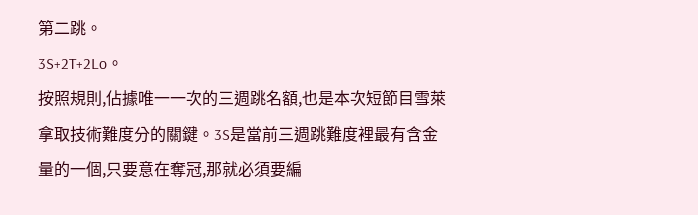第二跳。
3S+2T+2Lo。
按照規則,佔據唯一一次的三週跳名額,也是本次短節目雪萊拿取技術難度分的關鍵。3S是當前三週跳難度裡最有含金量的一個,只要意在奪冠,那就必須要編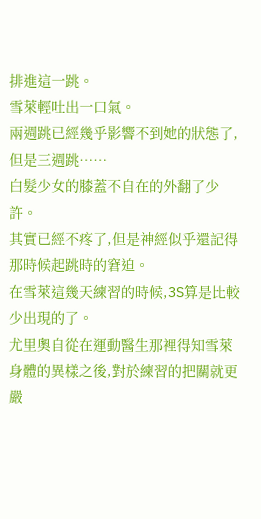排進這一跳。
雪萊輕吐出一口氣。
兩週跳已經幾乎影響不到她的狀態了,但是三週跳……
白髮少女的膝蓋不自在的外翻了少許。
其實已經不疼了,但是神經似乎還記得那時候起跳時的窘迫。
在雪萊這幾天練習的時候,3S算是比較少出現的了。
尤里奧自從在運動醫生那裡得知雪萊身體的異樣之後,對於練習的把關就更嚴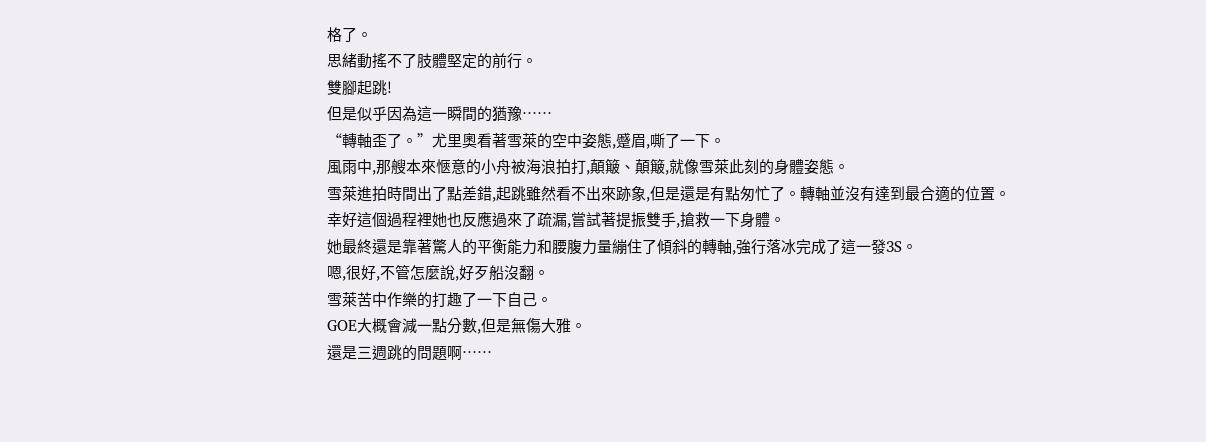格了。
思緒動搖不了肢體堅定的前行。
雙腳起跳!
但是似乎因為這一瞬間的猶豫……
“轉軸歪了。”尤里奧看著雪萊的空中姿態,蹙眉,嘶了一下。
風雨中,那艘本來愜意的小舟被海浪拍打,顛簸、顛簸,就像雪萊此刻的身體姿態。
雪萊進拍時間出了點差錯,起跳雖然看不出來跡象,但是還是有點匆忙了。轉軸並沒有達到最合適的位置。
幸好這個過程裡她也反應過來了疏漏,嘗試著提振雙手,搶救一下身體。
她最終還是靠著驚人的平衡能力和腰腹力量繃住了傾斜的轉軸,強行落冰完成了這一發3S。
嗯,很好,不管怎麼說,好歹船沒翻。
雪萊苦中作樂的打趣了一下自己。
GOE大概會減一點分數,但是無傷大雅。
還是三週跳的問題啊……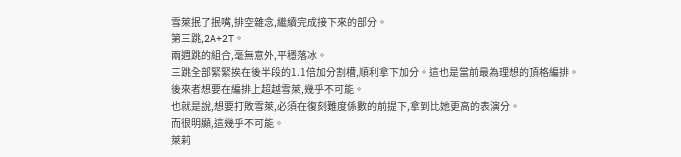雪萊抿了抿嘴,排空雜念,繼續完成接下來的部分。
第三跳,2A+2T。
兩週跳的組合,毫無意外,平穩落冰。
三跳全部緊緊挨在後半段的1.1倍加分割槽,順利拿下加分。這也是當前最為理想的頂格編排。
後來者想要在編排上超越雪萊,幾乎不可能。
也就是說,想要打敗雪萊,必須在復刻難度係數的前提下,拿到比她更高的表演分。
而很明顯,這幾乎不可能。
萊莉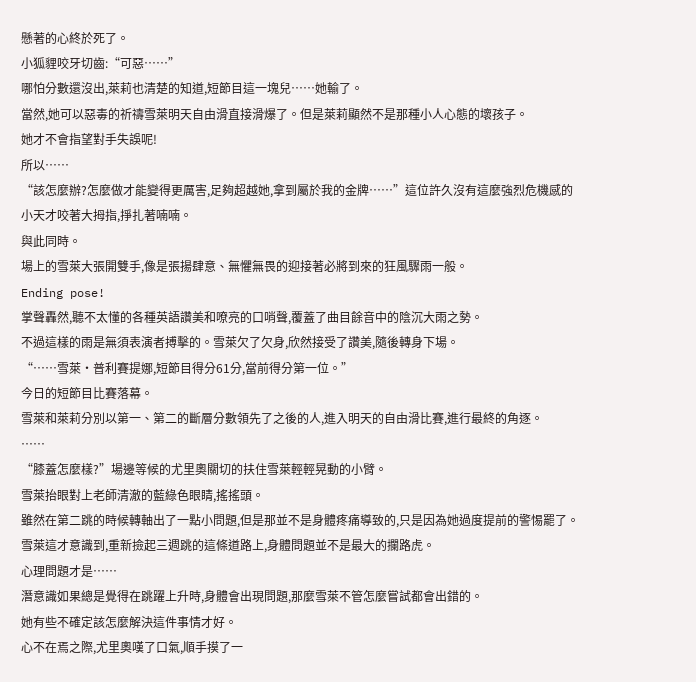懸著的心終於死了。
小狐貍咬牙切齒:“可惡……”
哪怕分數還沒出,萊莉也清楚的知道,短節目這一塊兒……她輸了。
當然,她可以惡毒的祈禱雪萊明天自由滑直接滑爆了。但是萊莉顯然不是那種小人心態的壞孩子。
她才不會指望對手失誤呢!
所以……
“該怎麼辦?怎麼做才能變得更厲害,足夠超越她,拿到屬於我的金牌……”這位許久沒有這麼強烈危機感的小天才咬著大拇指,掙扎著喃喃。
與此同時。
場上的雪萊大張開雙手,像是張揚肆意、無懼無畏的迎接著必將到來的狂風驟雨一般。
Ending pose!
掌聲轟然,聽不太懂的各種英語讚美和嘹亮的口哨聲,覆蓋了曲目餘音中的陰沉大雨之勢。
不過這樣的雨是無須表演者搏擊的。雪萊欠了欠身,欣然接受了讚美,隨後轉身下場。
“……雪萊·普利賽提娜,短節目得分61分,當前得分第一位。”
今日的短節目比賽落幕。
雪萊和萊莉分別以第一、第二的斷層分數領先了之後的人,進入明天的自由滑比賽,進行最終的角逐。
……
“膝蓋怎麼樣?”場邊等候的尤里奧關切的扶住雪萊輕輕晃動的小臂。
雪萊抬眼對上老師清澈的藍綠色眼睛,搖搖頭。
雖然在第二跳的時候轉軸出了一點小問題,但是那並不是身體疼痛導致的,只是因為她過度提前的警惕罷了。
雪萊這才意識到,重新撿起三週跳的這條道路上,身體問題並不是最大的攔路虎。
心理問題才是……
潛意識如果總是覺得在跳躍上升時,身體會出現問題,那麼雪萊不管怎麼嘗試都會出錯的。
她有些不確定該怎麼解決這件事情才好。
心不在焉之際,尤里奧嘆了口氣,順手摸了一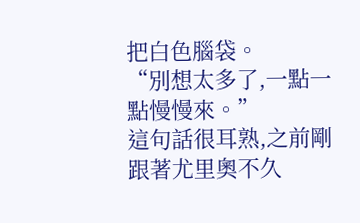把白色腦袋。
“別想太多了,一點一點慢慢來。”
這句話很耳熟,之前剛跟著尤里奧不久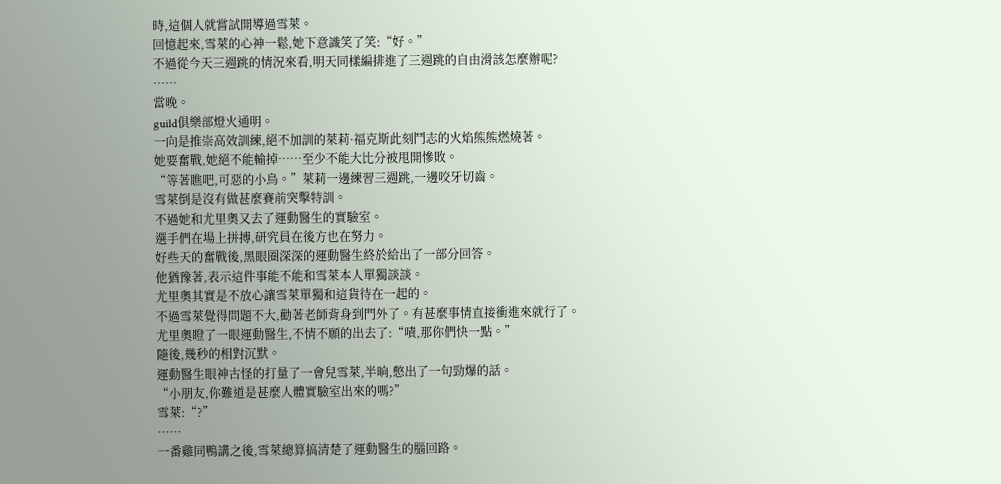時,這個人就嘗試開導過雪萊。
回憶起來,雪萊的心神一鬆,她下意識笑了笑:“好。”
不過從今天三週跳的情況來看,明天同樣編排進了三週跳的自由滑該怎麼辦呢?
……
當晚。
guild俱樂部燈火通明。
一向是推崇高效訓練,絕不加訓的萊莉·福克斯此刻鬥志的火焰熊熊燃燒著。
她要奮戰,她絕不能輸掉……至少不能大比分被甩開慘敗。
“等著瞧吧,可惡的小鳥。”萊莉一邊練習三週跳,一邊咬牙切齒。
雪萊倒是沒有做甚麼賽前突擊特訓。
不過她和尤里奧又去了運動醫生的實驗室。
選手們在場上拼搏,研究員在後方也在努力。
好些天的奮戰後,黑眼圈深深的運動醫生終於給出了一部分回答。
他猶豫著,表示這件事能不能和雪萊本人單獨談談。
尤里奧其實是不放心讓雪萊單獨和這貨待在一起的。
不過雪萊覺得問題不大,勸著老師背身到門外了。有甚麼事情直接衝進來就行了。
尤里奧瞪了一眼運動醫生,不情不願的出去了:“嘖,那你們快一點。”
隨後,幾秒的相對沉默。
運動醫生眼神古怪的打量了一會兒雪萊,半晌,憋出了一句勁爆的話。
“小朋友,你難道是甚麼人體實驗室出來的嗎?”
雪萊:“?”
……
一番雞同鴨講之後,雪萊總算搞清楚了運動醫生的腦回路。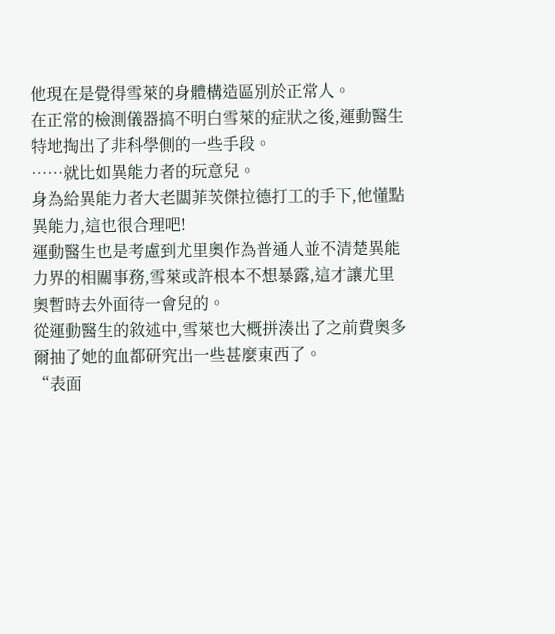他現在是覺得雪萊的身體構造區別於正常人。
在正常的檢測儀器搞不明白雪萊的症狀之後,運動醫生特地掏出了非科學側的一些手段。
……就比如異能力者的玩意兒。
身為給異能力者大老闆菲茨傑拉德打工的手下,他懂點異能力,這也很合理吧!
運動醫生也是考慮到尤里奧作為普通人並不清楚異能力界的相關事務,雪萊或許根本不想暴露,這才讓尤里奧暫時去外面待一會兒的。
從運動醫生的敘述中,雪萊也大概拼湊出了之前費奧多爾抽了她的血都研究出一些甚麼東西了。
“表面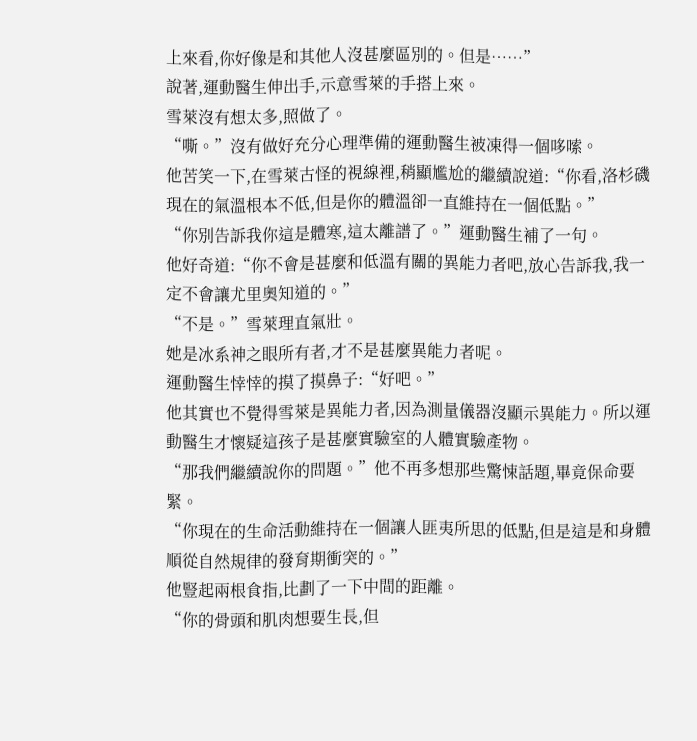上來看,你好像是和其他人沒甚麼區別的。但是……”
說著,運動醫生伸出手,示意雪萊的手搭上來。
雪萊沒有想太多,照做了。
“嘶。”沒有做好充分心理準備的運動醫生被凍得一個哆嗦。
他苦笑一下,在雪萊古怪的視線裡,稍顯尷尬的繼續說道:“你看,洛杉磯現在的氣溫根本不低,但是你的體溫卻一直維持在一個低點。”
“你別告訴我你這是體寒,這太離譜了。”運動醫生補了一句。
他好奇道:“你不會是甚麼和低溫有關的異能力者吧,放心告訴我,我一定不會讓尤里奧知道的。”
“不是。”雪萊理直氣壯。
她是冰系神之眼所有者,才不是甚麼異能力者呢。
運動醫生悻悻的摸了摸鼻子:“好吧。”
他其實也不覺得雪萊是異能力者,因為測量儀器沒顯示異能力。所以運動醫生才懷疑這孩子是甚麼實驗室的人體實驗產物。
“那我們繼續說你的問題。”他不再多想那些驚悚話題,畢竟保命要緊。
“你現在的生命活動維持在一個讓人匪夷所思的低點,但是這是和身體順從自然規律的發育期衝突的。”
他豎起兩根食指,比劃了一下中間的距離。
“你的骨頭和肌肉想要生長,但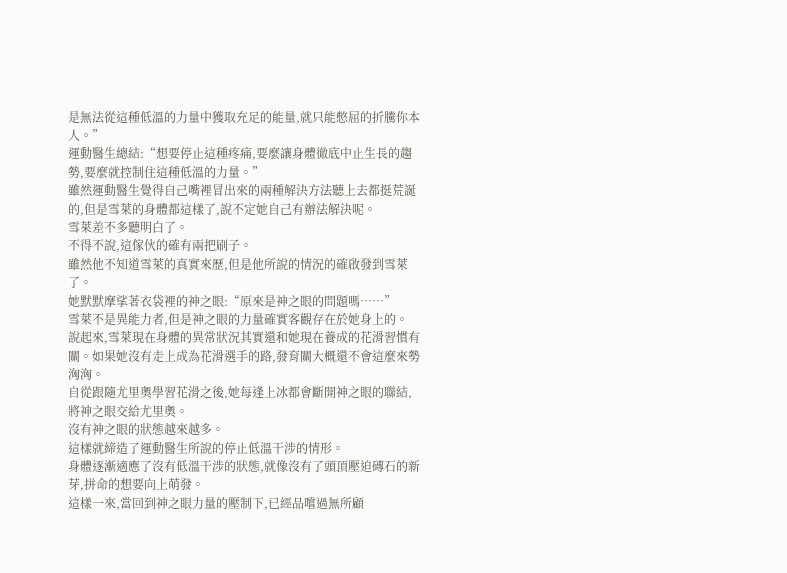是無法從這種低溫的力量中獲取充足的能量,就只能憋屈的折騰你本人。”
運動醫生總結:“想要停止這種疼痛,要麼讓身體徹底中止生長的趨勢,要麼就控制住這種低溫的力量。”
雖然運動醫生覺得自己嘴裡冒出來的兩種解決方法聽上去都挺荒誕的,但是雪萊的身體都這樣了,說不定她自己有辦法解決呢。
雪萊差不多聽明白了。
不得不說,這傢伙的確有兩把刷子。
雖然他不知道雪萊的真實來歷,但是他所說的情況的確啟發到雪萊了。
她默默摩挲著衣袋裡的神之眼:“原來是神之眼的問題嗎……”
雪萊不是異能力者,但是神之眼的力量確實客觀存在於她身上的。
說起來,雪萊現在身體的異常狀況其實還和她現在養成的花滑習慣有關。如果她沒有走上成為花滑選手的路,發育關大概還不會這麼來勢洶洶。
自從跟隨尤里奧學習花滑之後,她每逢上冰都會斷開神之眼的聯結,將神之眼交給尤里奧。
沒有神之眼的狀態越來越多。
這樣就締造了運動醫生所說的停止低溫干涉的情形。
身體逐漸適應了沒有低溫干涉的狀態,就像沒有了頭頂壓迫磚石的新芽,拼命的想要向上萌發。
這樣一來,當回到神之眼力量的壓制下,已經品嚐過無所顧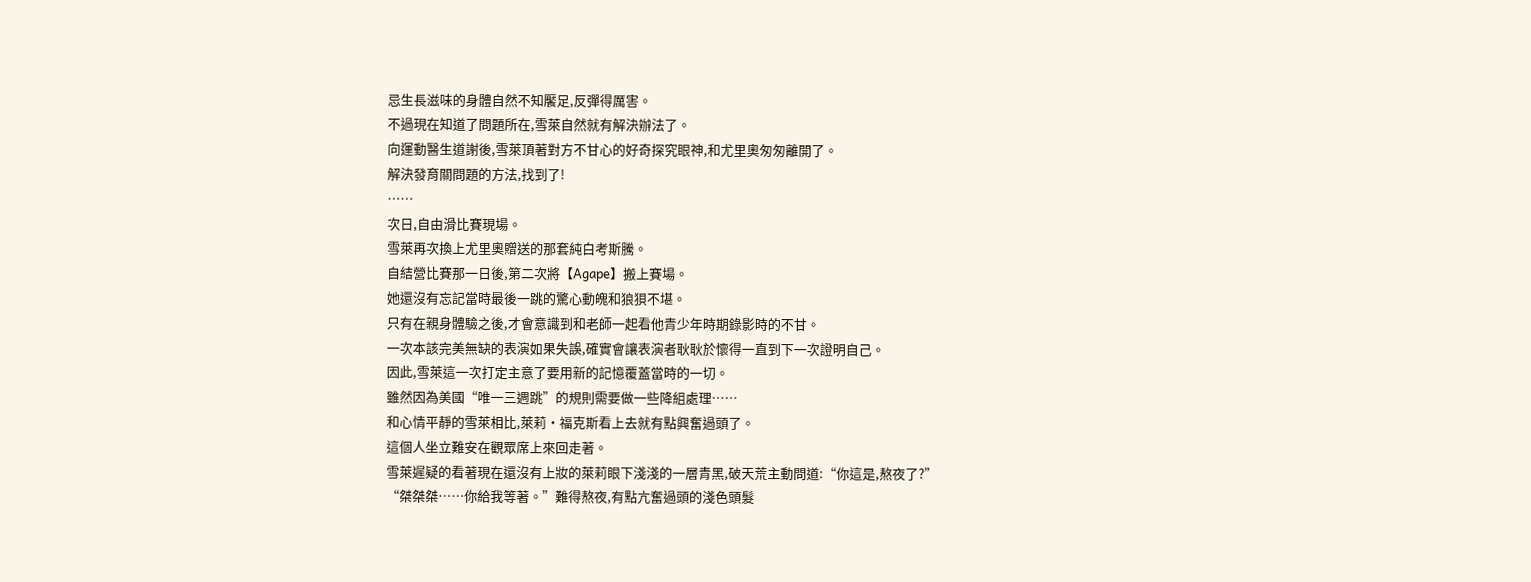忌生長滋味的身體自然不知饜足,反彈得厲害。
不過現在知道了問題所在,雪萊自然就有解決辦法了。
向運動醫生道謝後,雪萊頂著對方不甘心的好奇探究眼神,和尤里奧匆匆離開了。
解決發育關問題的方法,找到了!
……
次日,自由滑比賽現場。
雪萊再次換上尤里奧贈送的那套純白考斯騰。
自結營比賽那一日後,第二次將【Agape】搬上賽場。
她還沒有忘記當時最後一跳的驚心動魄和狼狽不堪。
只有在親身體驗之後,才會意識到和老師一起看他青少年時期錄影時的不甘。
一次本該完美無缺的表演如果失誤,確實會讓表演者耿耿於懷得一直到下一次證明自己。
因此,雪萊這一次打定主意了要用新的記憶覆蓋當時的一切。
雖然因為美國“唯一三週跳”的規則需要做一些降組處理……
和心情平靜的雪萊相比,萊莉·福克斯看上去就有點興奮過頭了。
這個人坐立難安在觀眾席上來回走著。
雪萊遲疑的看著現在還沒有上妝的萊莉眼下淺淺的一層青黑,破天荒主動問道:“你這是,熬夜了?”
“桀桀桀……你給我等著。”難得熬夜,有點亢奮過頭的淺色頭髮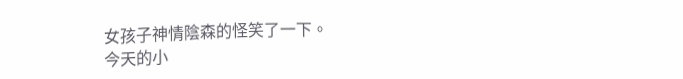女孩子神情陰森的怪笑了一下。
今天的小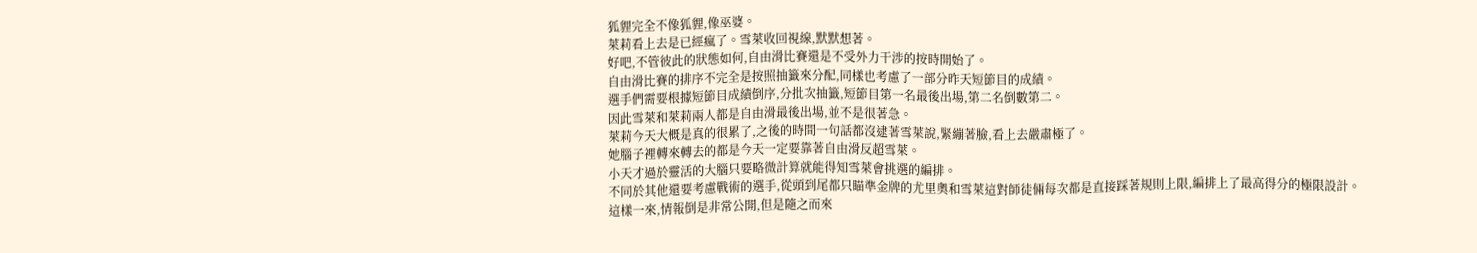狐貍完全不像狐貍,像巫婆。
萊莉看上去是已經瘋了。雪萊收回視線,默默想著。
好吧,不管彼此的狀態如何,自由滑比賽還是不受外力干涉的按時開始了。
自由滑比賽的排序不完全是按照抽籤來分配,同樣也考慮了一部分昨天短節目的成績。
選手們需要根據短節目成績倒序,分批次抽籤,短節目第一名最後出場,第二名倒數第二。
因此雪萊和萊莉兩人都是自由滑最後出場,並不是很著急。
萊莉今天大概是真的很累了,之後的時間一句話都沒逮著雪萊說,緊繃著臉,看上去嚴肅極了。
她腦子裡轉來轉去的都是今天一定要靠著自由滑反超雪萊。
小天才過於靈活的大腦只要略微計算就能得知雪萊會挑選的編排。
不同於其他還要考慮戰術的選手,從頭到尾都只瞄準金牌的尤里奧和雪萊這對師徒倆每次都是直接踩著規則上限,編排上了最高得分的極限設計。
這樣一來,情報倒是非常公開,但是隨之而來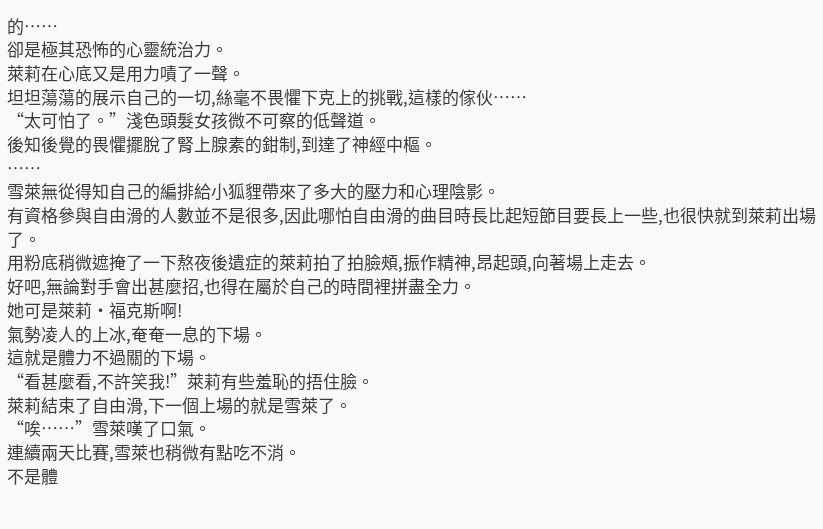的……
卻是極其恐怖的心靈統治力。
萊莉在心底又是用力嘖了一聲。
坦坦蕩蕩的展示自己的一切,絲毫不畏懼下克上的挑戰,這樣的傢伙……
“太可怕了。”淺色頭髮女孩微不可察的低聲道。
後知後覺的畏懼擺脫了腎上腺素的鉗制,到達了神經中樞。
……
雪萊無從得知自己的編排給小狐貍帶來了多大的壓力和心理陰影。
有資格參與自由滑的人數並不是很多,因此哪怕自由滑的曲目時長比起短節目要長上一些,也很快就到萊莉出場了。
用粉底稍微遮掩了一下熬夜後遺症的萊莉拍了拍臉頰,振作精神,昂起頭,向著場上走去。
好吧,無論對手會出甚麼招,也得在屬於自己的時間裡拼盡全力。
她可是萊莉·福克斯啊!
氣勢凌人的上冰,奄奄一息的下場。
這就是體力不過關的下場。
“看甚麼看,不許笑我!”萊莉有些羞恥的捂住臉。
萊莉結束了自由滑,下一個上場的就是雪萊了。
“唉……”雪萊嘆了口氣。
連續兩天比賽,雪萊也稍微有點吃不消。
不是體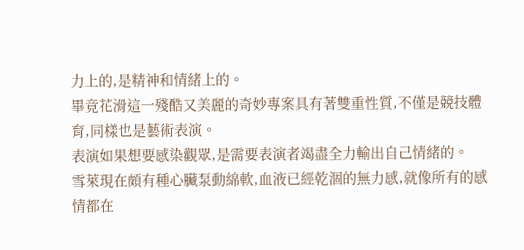力上的,是精神和情緒上的。
畢竟花滑這一殘酷又美麗的奇妙專案具有著雙重性質,不僅是競技體育,同樣也是藝術表演。
表演如果想要感染觀眾,是需要表演者竭盡全力輸出自己情緒的。
雪萊現在頗有種心臟泵動綿軟,血液已經乾涸的無力感,就像所有的感情都在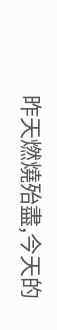昨天燃燒殆盡,今天的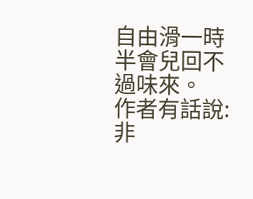自由滑一時半會兒回不過味來。
作者有話說:非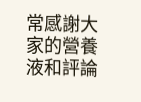常感謝大家的營養液和評論